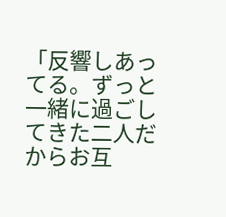「反響しあってる。ずっと一緒に過ごしてきた二人だからお互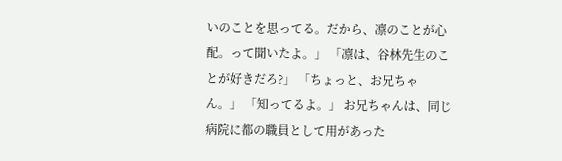いのことを思ってる。だから、凛のことが心配。って聞いたよ。」 「凛は、谷林先生のことが好きだろ?」 「ちょっと、お兄ちゃん。」 「知ってるよ。」 お兄ちゃんは、同じ病院に都の職員として用があった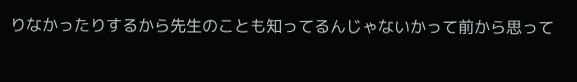りなかったりするから先生のことも知ってるんじゃないかって前から思って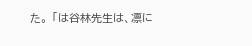た。 「は谷林先生は、凛に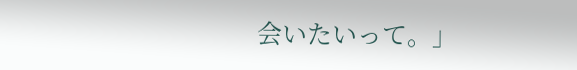会いたいって。」